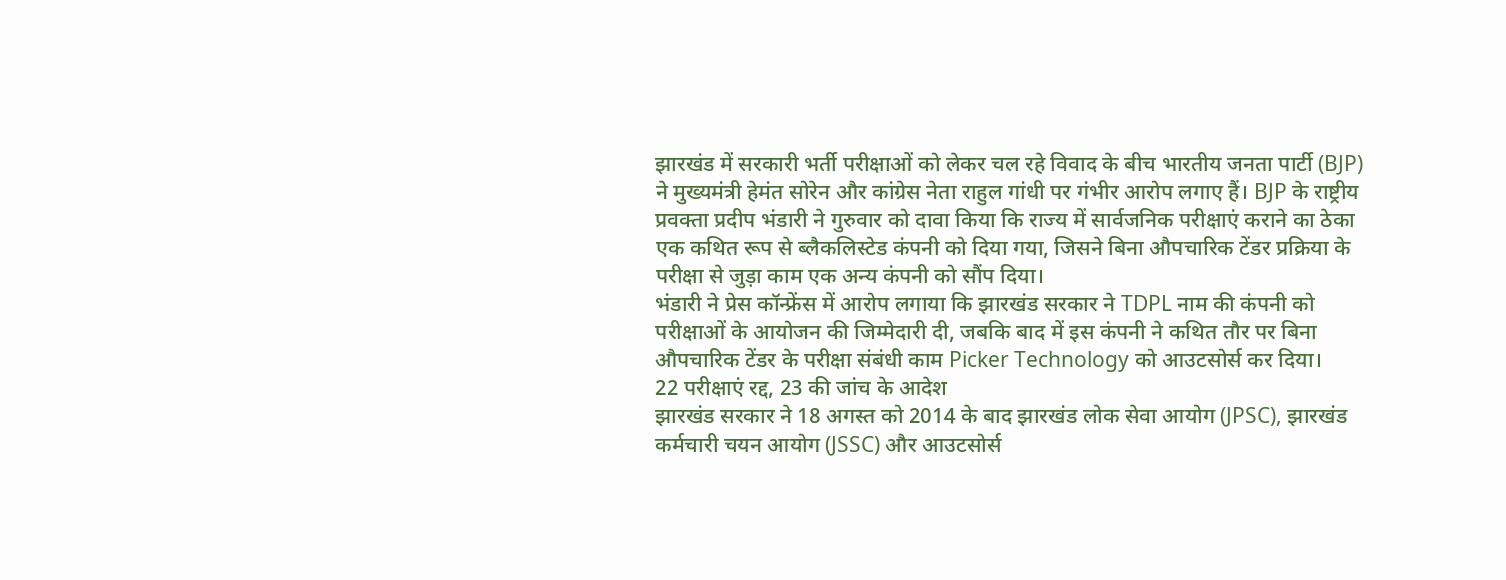झारखंड में सरकारी भर्ती परीक्षाओं को लेकर चल रहे विवाद के बीच भारतीय जनता पार्टी (BJP) ने मुख्यमंत्री हेमंत सोरेन और कांग्रेस नेता राहुल गांधी पर गंभीर आरोप लगाए हैं। BJP के राष्ट्रीय प्रवक्ता प्रदीप भंडारी ने गुरुवार को दावा किया कि राज्य में सार्वजनिक परीक्षाएं कराने का ठेका एक कथित रूप से ब्लैकलिस्टेड कंपनी को दिया गया, जिसने बिना औपचारिक टेंडर प्रक्रिया के परीक्षा से जुड़ा काम एक अन्य कंपनी को सौंप दिया।
भंडारी ने प्रेस कॉन्फ्रेंस में आरोप लगाया कि झारखंड सरकार ने TDPL नाम की कंपनी को परीक्षाओं के आयोजन की जिम्मेदारी दी, जबकि बाद में इस कंपनी ने कथित तौर पर बिना औपचारिक टेंडर के परीक्षा संबंधी काम Picker Technology को आउटसोर्स कर दिया।
22 परीक्षाएं रद्द, 23 की जांच के आदेश
झारखंड सरकार ने 18 अगस्त को 2014 के बाद झारखंड लोक सेवा आयोग (JPSC), झारखंड कर्मचारी चयन आयोग (JSSC) और आउटसोर्स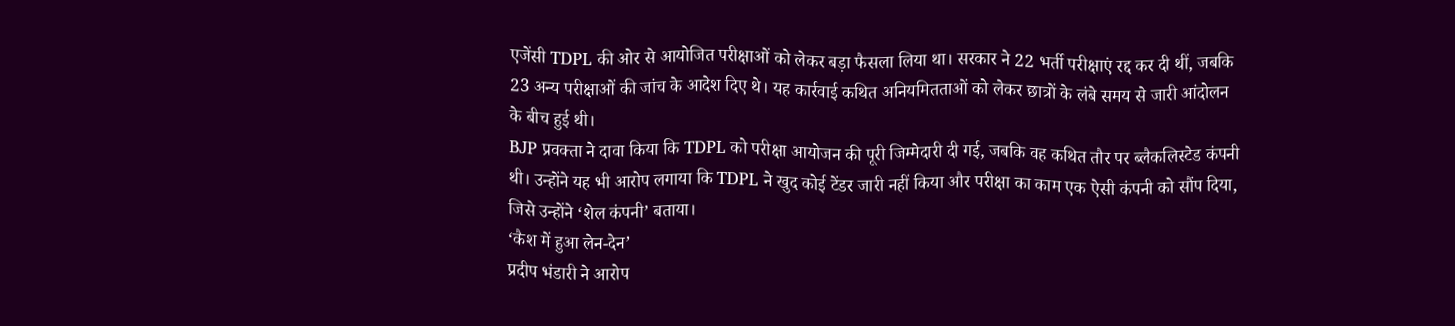एजेंसी TDPL की ओर से आयोजित परीक्षाओं को लेकर बड़ा फैसला लिया था। सरकार ने 22 भर्ती परीक्षाएं रद्द कर दी थीं, जबकि 23 अन्य परीक्षाओं की जांच के आदेश दिए थे। यह कार्रवाई कथित अनियमितताओं को लेकर छात्रों के लंबे समय से जारी आंदोलन के बीच हुई थी।
BJP प्रवक्ता ने दावा किया कि TDPL को परीक्षा आयोजन की पूरी जिम्मेदारी दी गई, जबकि वह कथित तौर पर ब्लैकलिस्टेड कंपनी थी। उन्होंने यह भी आरोप लगाया कि TDPL ने खुद कोई टेंडर जारी नहीं किया और परीक्षा का काम एक ऐसी कंपनी को सौंप दिया, जिसे उन्होंने ‘शेल कंपनी’ बताया।
‘कैश में हुआ लेन-देन’
प्रदीप भंडारी ने आरोप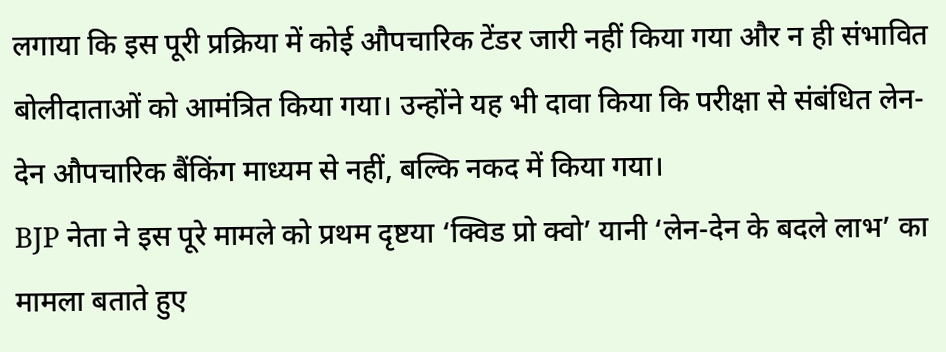लगाया कि इस पूरी प्रक्रिया में कोई औपचारिक टेंडर जारी नहीं किया गया और न ही संभावित बोलीदाताओं को आमंत्रित किया गया। उन्होंने यह भी दावा किया कि परीक्षा से संबंधित लेन-देन औपचारिक बैंकिंग माध्यम से नहीं, बल्कि नकद में किया गया।
BJP नेता ने इस पूरे मामले को प्रथम दृष्टया ‘क्विड प्रो क्वो’ यानी ‘लेन-देन के बदले लाभ’ का मामला बताते हुए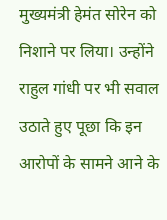मुख्यमंत्री हेमंत सोरेन को निशाने पर लिया। उन्होंने राहुल गांधी पर भी सवाल उठाते हुए पूछा कि इन आरोपों के सामने आने के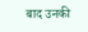बाद उनकी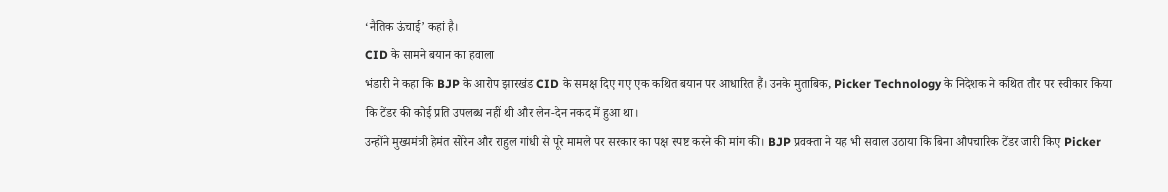‘नैतिक ऊंचाई’ कहां है।
CID के सामने बयान का हवाला
भंडारी ने कहा कि BJP के आरोप झारखंड CID के समक्ष दिए गए एक कथित बयान पर आधारित हैं। उनके मुताबिक, Picker Technology के निदेशक ने कथित तौर पर स्वीकार किया कि टेंडर की कोई प्रति उपलब्ध नहीं थी और लेन-देन नकद में हुआ था।
उन्होंने मुख्यमंत्री हेमंत सोरेन और राहुल गांधी से पूरे मामले पर सरकार का पक्ष स्पष्ट करने की मांग की। BJP प्रवक्ता ने यह भी सवाल उठाया कि बिना औपचारिक टेंडर जारी किए Picker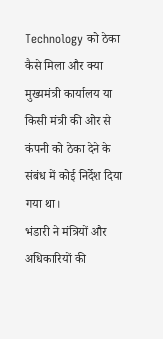Technology को ठेका कैसे मिला और क्या मुख्यमंत्री कार्यालय या किसी मंत्री की ओर से कंपनी को ठेका देने के संबंध में कोई निर्देश दिया गया था।
भंडारी ने मंत्रियों और अधिकारियों की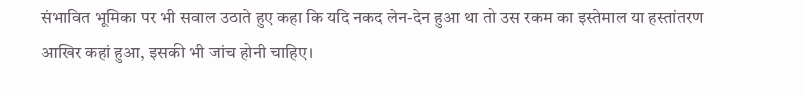संभावित भूमिका पर भी सवाल उठाते हुए कहा कि यदि नकद लेन-देन हुआ था तो उस रकम का इस्तेमाल या हस्तांतरण आखिर कहां हुआ, इसकी भी जांच होनी चाहिए।